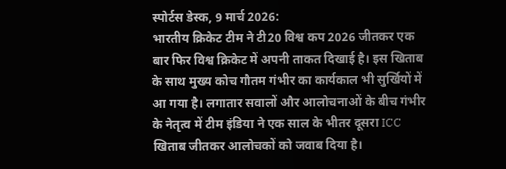स्पोर्टस डेस्क, 9 मार्च 2026:
भारतीय क्रिकेट टीम ने टी20 विश्व कप 2026 जीतकर एक बार फिर विश्व क्रिकेट में अपनी ताकत दिखाई है। इस खिताब के साथ मुख्य कोच गौतम गंभीर का कार्यकाल भी सुर्खियों में आ गया है। लगातार सवालों और आलोचनाओं के बीच गंभीर के नेतृत्व में टीम इंडिया ने एक साल के भीतर दूसरा ICC खिताब जीतकर आलोचकों को जवाब दिया है।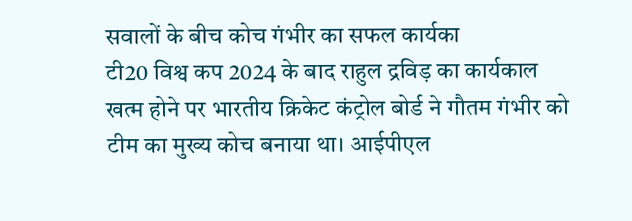सवालों के बीच कोच गंभीर का सफल कार्यका
टी20 विश्व कप 2024 के बाद राहुल द्रविड़ का कार्यकाल खत्म होने पर भारतीय क्रिकेट कंट्रोल बोर्ड ने गौतम गंभीर को टीम का मुख्य कोच बनाया था। आईपीएल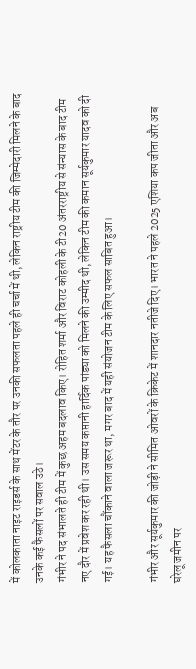में कोलकाता नाइट राइडर्स के साथ मेंटर के तौर पर उनकी सफलता पहले ही चर्चा में थी, लेकिन राष्ट्रीय टीम की जिम्मेदारी मिलने के बाद उनके कई फैसलों पर सवाल उठे।
गंभीर ने पद संभालते ही टीम में कुछ अहम बदलाव किए। रोहित शर्मा और विराट कोहली के टी20 अंतरराष्ट्रीय से संन्यास के बाद टीम नए दौर में प्रवेश कर रही थी। उस समय कप्तानी हार्दिक पांड्या को मिलने की उम्मीद थी, लेकिन टीम की कमान सूर्यकुमार यादव को दी गई। यह फैसला चौंकाने वाला जरूर था, मगर बाद में यही संयोजन टीम के लिए सफल साबित हुआ।

गंभीर और सूर्यकुमार की जोड़ी ने सीमित ओवरों के क्रिकेट में शानदार नतीजे दिए। भारत ने पहले 2025 एशिया कप जीता और अब घरेलू जमीन पर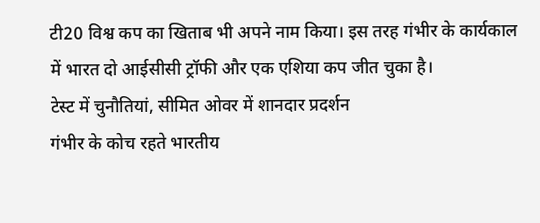टी20 विश्व कप का खिताब भी अपने नाम किया। इस तरह गंभीर के कार्यकाल में भारत दो आईसीसी ट्रॉफी और एक एशिया कप जीत चुका है।
टेस्ट में चुनौतियां, सीमित ओवर में शानदार प्रदर्शन
गंभीर के कोच रहते भारतीय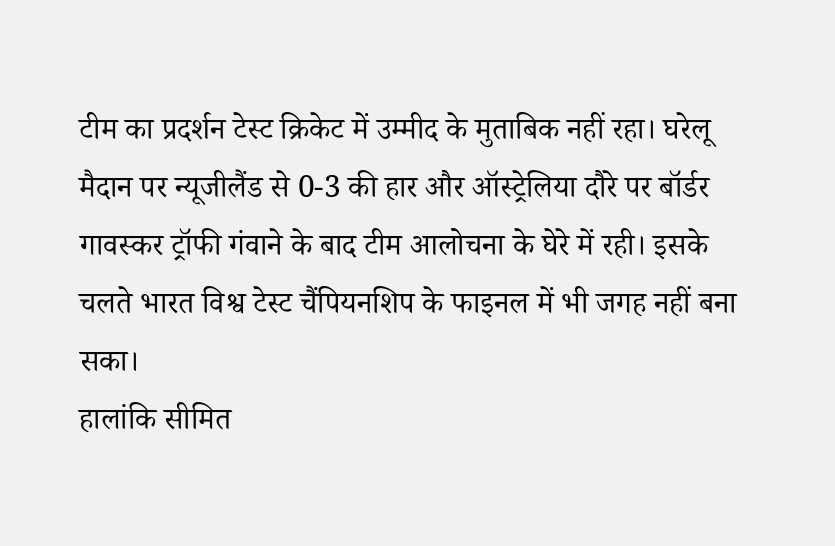टीम का प्रदर्शन टेस्ट क्रिकेट में उम्मीद के मुताबिक नहीं रहा। घरेलू मैदान पर न्यूजीलैंड से 0-3 की हार और ऑस्ट्रेलिया दौरे पर बॉर्डर गावस्कर ट्रॉफी गंवाने के बाद टीम आलोचना के घेरे में रही। इसके चलते भारत विश्व टेस्ट चैंपियनशिप के फाइनल में भी जगह नहीं बना सका।
हालांकि सीमित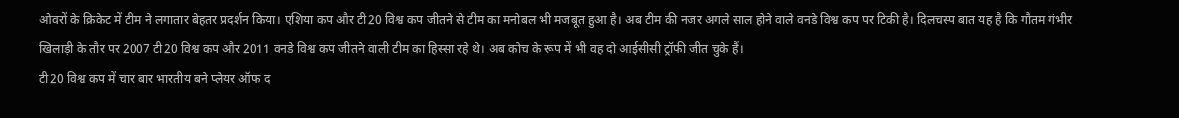ओवरों के क्रिकेट में टीम ने लगातार बेहतर प्रदर्शन किया। एशिया कप और टी20 विश्व कप जीतने से टीम का मनोबल भी मजबूत हुआ है। अब टीम की नजर अगले साल होने वाले वनडे विश्व कप पर टिकी है। दिलचस्प बात यह है कि गौतम गंभीर खिलाड़ी के तौर पर 2007 टी20 विश्व कप और 2011 वनडे विश्व कप जीतने वाली टीम का हिस्सा रहे थे। अब कोच के रूप में भी वह दो आईसीसी ट्रॉफी जीत चुके हैं।
टी20 विश्व कप में चार बार भारतीय बने प्लेयर ऑफ द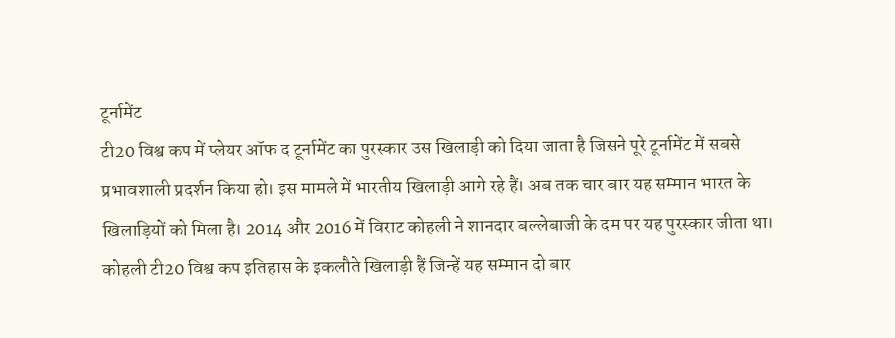टूर्नामेंट
टी20 विश्व कप में प्लेयर ऑफ द टूर्नामेंट का पुरस्कार उस खिलाड़ी को दिया जाता है जिसने पूरे टूर्नामेंट में सबसे प्रभावशाली प्रदर्शन किया हो। इस मामले में भारतीय खिलाड़ी आगे रहे हैं। अब तक चार बार यह सम्मान भारत के खिलाड़ियों को मिला है। 2014 और 2016 में विराट कोहली ने शानदार बल्लेबाजी के दम पर यह पुरस्कार जीता था। कोहली टी20 विश्व कप इतिहास के इकलौते खिलाड़ी हैं जिन्हें यह सम्मान दो बार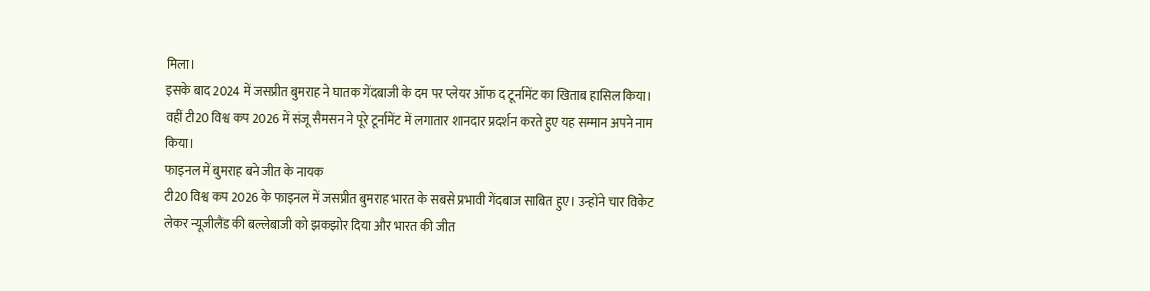मिला।
इसके बाद 2024 में जसप्रीत बुमराह ने घातक गेंदबाजी के दम पर प्लेयर ऑफ द टूर्नामेंट का खिताब हासिल किया। वहीं टी20 विश्व कप 2026 में संजू सैमसन ने पूरे टूर्नामेंट में लगातार शानदार प्रदर्शन करते हुए यह सम्मान अपने नाम किया।
फाइनल में बुमराह बने जीत के नायक
टी20 विश्व कप 2026 के फाइनल में जसप्रीत बुमराह भारत के सबसे प्रभावी गेंदबाज साबित हुए। उन्होंने चार विकेट लेकर न्यूजीलैंड की बल्लेबाजी को झकझोर दिया और भारत की जीत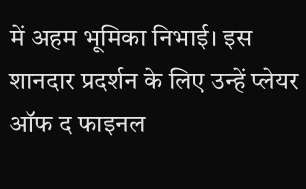में अहम भूमिका निभाई। इस शानदार प्रदर्शन के लिए उन्हें प्लेयर ऑफ द फाइनल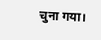चुना गया।